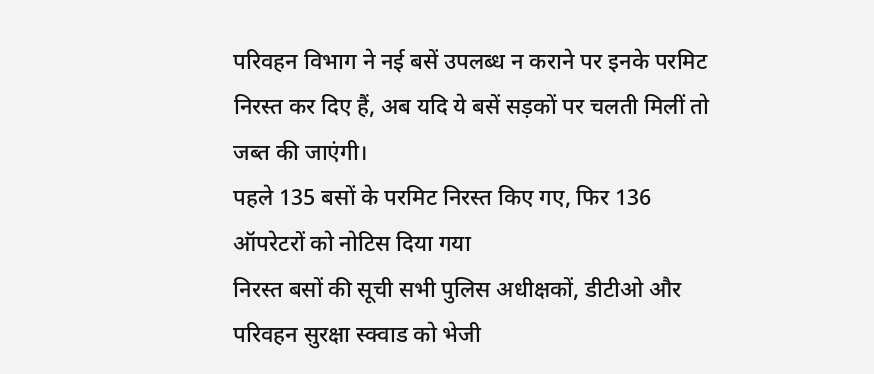परिवहन विभाग ने नई बसें उपलब्ध न कराने पर इनके परमिट निरस्त कर दिए हैं, अब यदि ये बसें सड़कों पर चलती मिलीं तो जब्त की जाएंगी।
पहले 135 बसों के परमिट निरस्त किए गए, फिर 136 ऑपरेटरों को नोटिस दिया गया
निरस्त बसों की सूची सभी पुलिस अधीक्षकों, डीटीओ और परिवहन सुरक्षा स्क्वाड को भेजी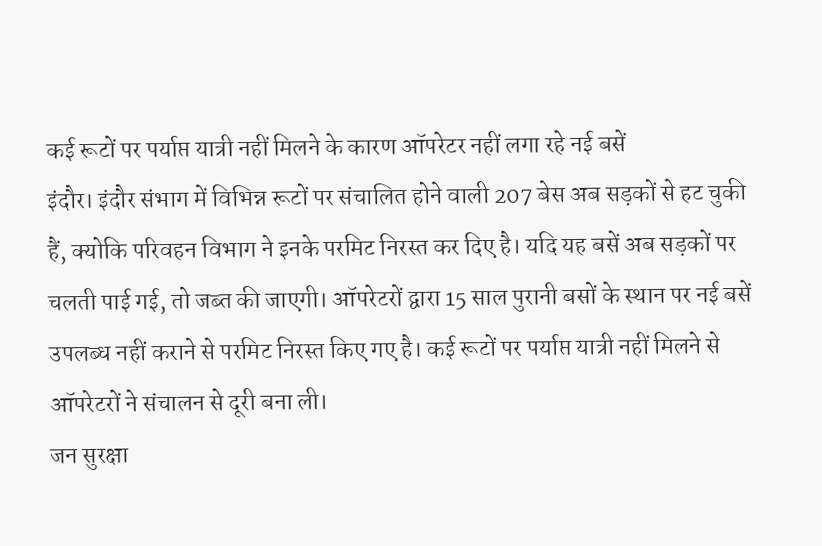कई रूटों पर पर्याप्त यात्री नहीं मिलने के कारण ऑपरेटर नहीं लगा रहे नई बसें
इंदौर। इंदौर संभाग में विभिन्न रूटों पर संचालित होने वाली 207 बेस अब सड़कों से हट चुकी हैं, क्योकि परिवहन विभाग ने इनके परमिट निरस्त कर दिए है। यदि यह बसें अब सड़कों पर चलती पाई गई, तो जब्त की जाएगी। ऑपरेटरों द्वारा 15 साल पुरानी बसों के स्थान पर नई बसें उपलब्ध नहीं कराने से परमिट निरस्त किए गए है। कई रूटों पर पर्याप्त यात्री नहीं मिलने से ऑपरेटरों ने संचालन से दूरी बना ली।
जन सुरक्षा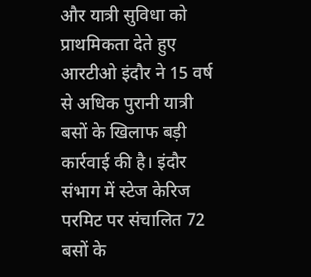और यात्री सुविधा को प्राथमिकता देते हुए आरटीओ इंदौर ने 15 वर्ष से अधिक पुरानी यात्री बसों के खिलाफ बड़ी कार्रवाई की है। इंदौर संभाग में स्टेज केरिज परमिट पर संचालित 72 बसों के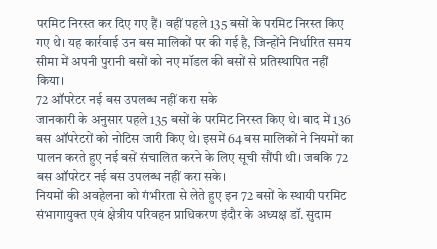परमिट निरस्त कर दिए गए हैं। वहीं पहले 135 बसों के परमिट निरस्त किए गए थे। यह कार्रवाई उन बस मालिकों पर की गई है, जिन्होंने निर्धारित समय सीमा में अपनी पुरानी बसों को नए मॉडल की बसों से प्रतिस्थापित नहीं किया।
72 ऑपरेटर नई बस उपलब्ध नहीं करा सके
जानकारी के अनुसार पहले 135 बसों के परमिट निरस्त किए थे। बाद में 136 बस ऑपरेटरों को नोटिस जारी किए थे। इसमें 64 बस मालिकों ने नियमों का पालन करते हुए नई बसें संचालित करने के लिए सूची सौंपी थी। जबकि 72 बस ऑपरेटर नई बस उपलब्ध नहीं करा सके।
नियमों की अवहेलना को गंभीरता से लेते हुए इन 72 बसों के स्थायी परमिट संभागायुक्त एवं क्षेत्रीय परिवहन प्राधिकरण इंदौर के अध्यक्ष डॉ. सुदाम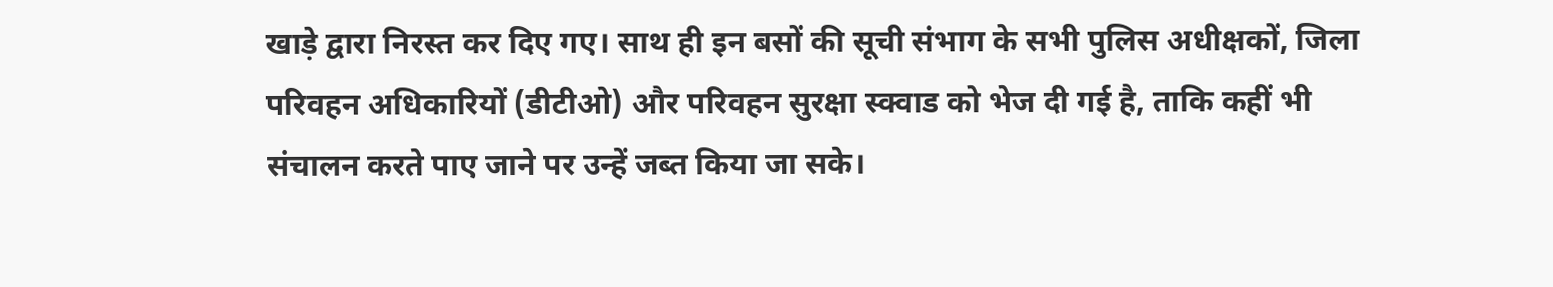खाड़े द्वारा निरस्त कर दिए गए। साथ ही इन बसों की सूची संभाग के सभी पुलिस अधीक्षकों, जिला परिवहन अधिकारियों (डीटीओ) और परिवहन सुरक्षा स्क्वाड को भेज दी गई है, ताकि कहीं भी संचालन करते पाए जाने पर उन्हें जब्त किया जा सके।